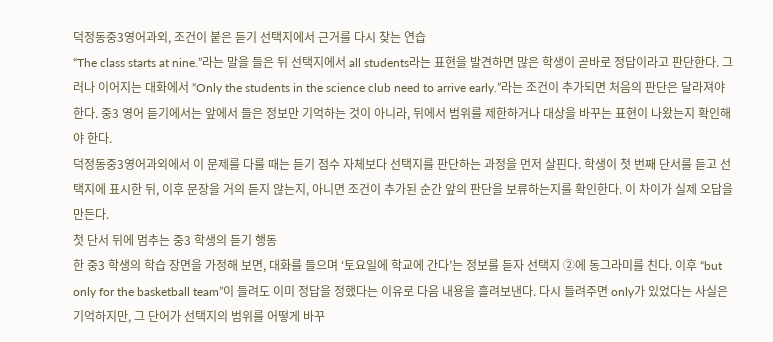덕정동중3영어과외, 조건이 붙은 듣기 선택지에서 근거를 다시 찾는 연습
“The class starts at nine.”라는 말을 들은 뒤 선택지에서 all students라는 표현을 발견하면 많은 학생이 곧바로 정답이라고 판단한다. 그러나 이어지는 대화에서 “Only the students in the science club need to arrive early.”라는 조건이 추가되면 처음의 판단은 달라져야 한다. 중3 영어 듣기에서는 앞에서 들은 정보만 기억하는 것이 아니라, 뒤에서 범위를 제한하거나 대상을 바꾸는 표현이 나왔는지 확인해야 한다.
덕정동중3영어과외에서 이 문제를 다룰 때는 듣기 점수 자체보다 선택지를 판단하는 과정을 먼저 살핀다. 학생이 첫 번째 단서를 듣고 선택지에 표시한 뒤, 이후 문장을 거의 듣지 않는지, 아니면 조건이 추가된 순간 앞의 판단을 보류하는지를 확인한다. 이 차이가 실제 오답을 만든다.
첫 단서 뒤에 멈추는 중3 학생의 듣기 행동
한 중3 학생의 학습 장면을 가정해 보면, 대화를 들으며 ‘토요일에 학교에 간다’는 정보를 듣자 선택지 ②에 동그라미를 친다. 이후 “but only for the basketball team”이 들려도 이미 정답을 정했다는 이유로 다음 내용을 흘려보낸다. 다시 들려주면 only가 있었다는 사실은 기억하지만, 그 단어가 선택지의 범위를 어떻게 바꾸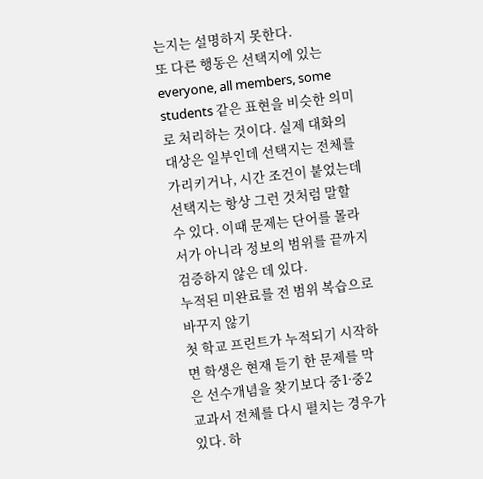는지는 설명하지 못한다.
또 다른 행동은 선택지에 있는 everyone, all members, some students 같은 표현을 비슷한 의미로 처리하는 것이다. 실제 대화의 대상은 일부인데 선택지는 전체를 가리키거나, 시간 조건이 붙었는데 선택지는 항상 그런 것처럼 말할 수 있다. 이때 문제는 단어를 몰라서가 아니라 정보의 범위를 끝까지 검증하지 않은 데 있다.
누적된 미완료를 전 범위 복습으로 바꾸지 않기
첫 학교 프린트가 누적되기 시작하면 학생은 현재 듣기 한 문제를 막은 선수개념을 찾기보다 중1·중2 교과서 전체를 다시 펼치는 경우가 있다. 하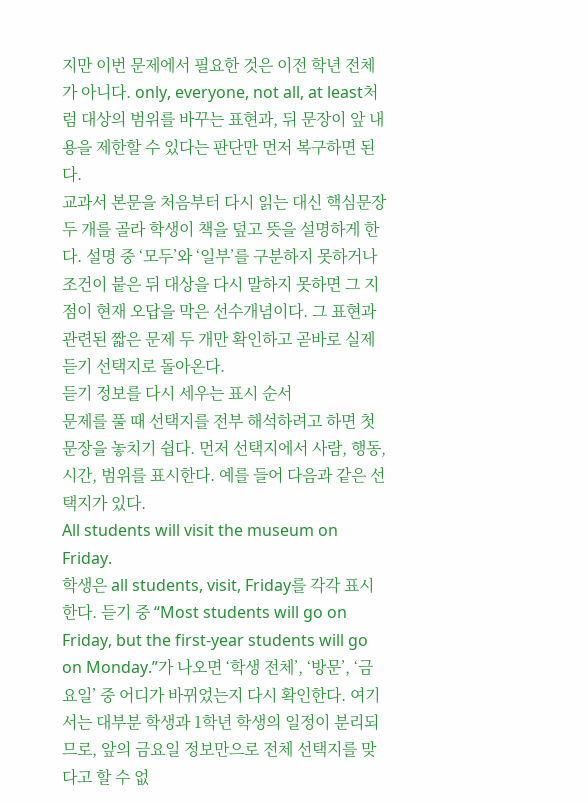지만 이번 문제에서 필요한 것은 이전 학년 전체가 아니다. only, everyone, not all, at least처럼 대상의 범위를 바꾸는 표현과, 뒤 문장이 앞 내용을 제한할 수 있다는 판단만 먼저 복구하면 된다.
교과서 본문을 처음부터 다시 읽는 대신 핵심문장 두 개를 골라 학생이 책을 덮고 뜻을 설명하게 한다. 설명 중 ‘모두’와 ‘일부’를 구분하지 못하거나 조건이 붙은 뒤 대상을 다시 말하지 못하면 그 지점이 현재 오답을 막은 선수개념이다. 그 표현과 관련된 짧은 문제 두 개만 확인하고 곧바로 실제 듣기 선택지로 돌아온다.
듣기 정보를 다시 세우는 표시 순서
문제를 풀 때 선택지를 전부 해석하려고 하면 첫 문장을 놓치기 쉽다. 먼저 선택지에서 사람, 행동, 시간, 범위를 표시한다. 예를 들어 다음과 같은 선택지가 있다.
All students will visit the museum on Friday.
학생은 all students, visit, Friday를 각각 표시한다. 듣기 중 “Most students will go on Friday, but the first-year students will go on Monday.”가 나오면 ‘학생 전체’, ‘방문’, ‘금요일’ 중 어디가 바뀌었는지 다시 확인한다. 여기서는 대부분 학생과 1학년 학생의 일정이 분리되므로, 앞의 금요일 정보만으로 전체 선택지를 맞다고 할 수 없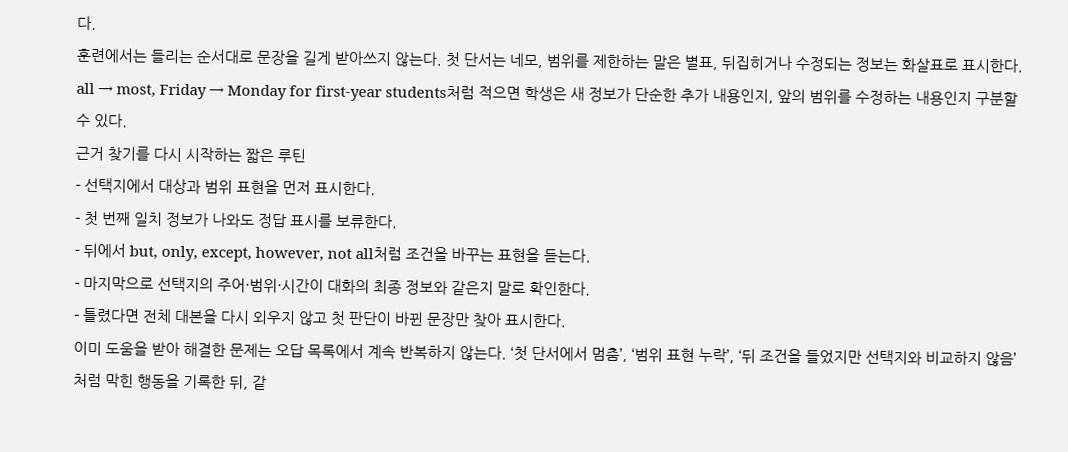다.
훈련에서는 들리는 순서대로 문장을 길게 받아쓰지 않는다. 첫 단서는 네모, 범위를 제한하는 말은 별표, 뒤집히거나 수정되는 정보는 화살표로 표시한다. all → most, Friday → Monday for first-year students처럼 적으면 학생은 새 정보가 단순한 추가 내용인지, 앞의 범위를 수정하는 내용인지 구분할 수 있다.
근거 찾기를 다시 시작하는 짧은 루틴
- 선택지에서 대상과 범위 표현을 먼저 표시한다.
- 첫 번째 일치 정보가 나와도 정답 표시를 보류한다.
- 뒤에서 but, only, except, however, not all처럼 조건을 바꾸는 표현을 듣는다.
- 마지막으로 선택지의 주어·범위·시간이 대화의 최종 정보와 같은지 말로 확인한다.
- 틀렸다면 전체 대본을 다시 외우지 않고 첫 판단이 바뀐 문장만 찾아 표시한다.
이미 도움을 받아 해결한 문제는 오답 목록에서 계속 반복하지 않는다. ‘첫 단서에서 멈춤’, ‘범위 표현 누락’, ‘뒤 조건을 들었지만 선택지와 비교하지 않음’처럼 막힌 행동을 기록한 뒤, 같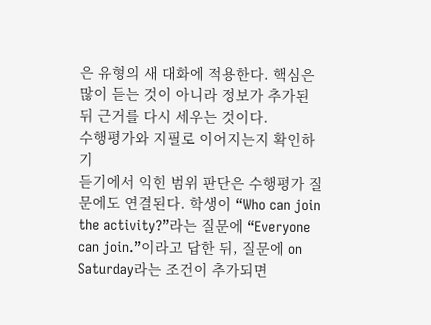은 유형의 새 대화에 적용한다. 핵심은 많이 듣는 것이 아니라 정보가 추가된 뒤 근거를 다시 세우는 것이다.
수행평가와 지필로 이어지는지 확인하기
듣기에서 익힌 범위 판단은 수행평가 질문에도 연결된다. 학생이 “Who can join the activity?”라는 질문에 “Everyone can join.”이라고 답한 뒤, 질문에 on Saturday라는 조건이 추가되면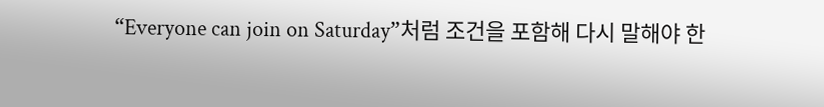“Everyone can join on Saturday”처럼 조건을 포함해 다시 말해야 한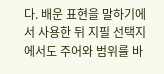다. 배운 표현을 말하기에서 사용한 뒤 지필 선택지에서도 주어와 범위를 바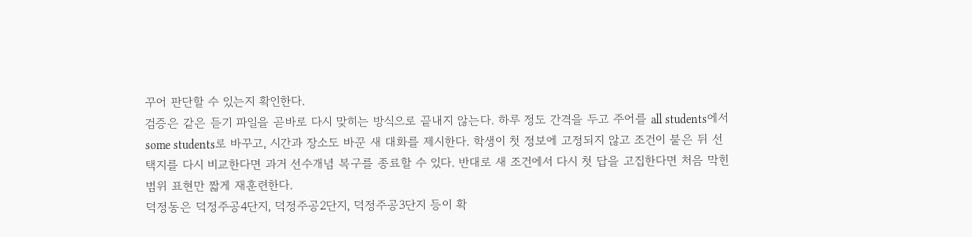꾸어 판단할 수 있는지 확인한다.
검증은 같은 듣기 파일을 곧바로 다시 맞히는 방식으로 끝내지 않는다. 하루 정도 간격을 두고 주어를 all students에서 some students로 바꾸고, 시간과 장소도 바꾼 새 대화를 제시한다. 학생이 첫 정보에 고정되지 않고 조건이 붙은 뒤 선택지를 다시 비교한다면 과거 선수개념 복구를 종료할 수 있다. 반대로 새 조건에서 다시 첫 답을 고집한다면 처음 막힌 범위 표현만 짧게 재훈련한다.
덕정동은 덕정주공4단지, 덕정주공2단지, 덕정주공3단지 등이 확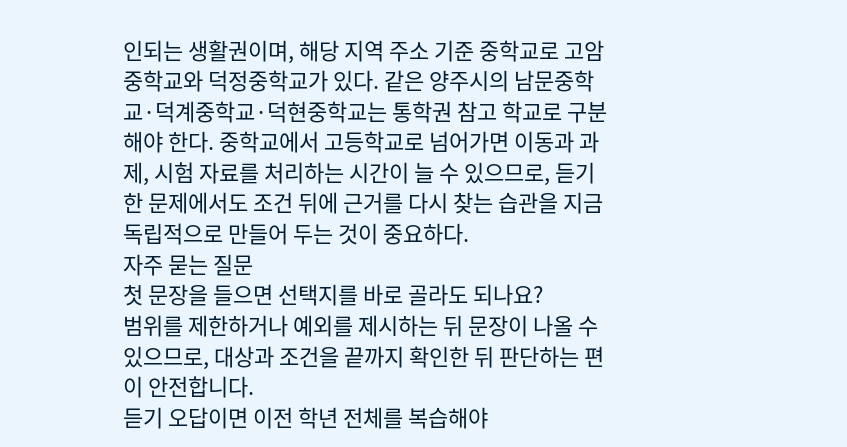인되는 생활권이며, 해당 지역 주소 기준 중학교로 고암중학교와 덕정중학교가 있다. 같은 양주시의 남문중학교·덕계중학교·덕현중학교는 통학권 참고 학교로 구분해야 한다. 중학교에서 고등학교로 넘어가면 이동과 과제, 시험 자료를 처리하는 시간이 늘 수 있으므로, 듣기 한 문제에서도 조건 뒤에 근거를 다시 찾는 습관을 지금 독립적으로 만들어 두는 것이 중요하다.
자주 묻는 질문
첫 문장을 들으면 선택지를 바로 골라도 되나요?
범위를 제한하거나 예외를 제시하는 뒤 문장이 나올 수 있으므로, 대상과 조건을 끝까지 확인한 뒤 판단하는 편이 안전합니다.
듣기 오답이면 이전 학년 전체를 복습해야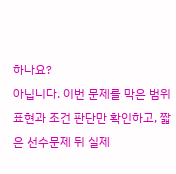하나요?
아닙니다. 이번 문제를 막은 범위 표현과 조건 판단만 확인하고, 짧은 선수문제 뒤 실제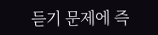듣기 문제에 즉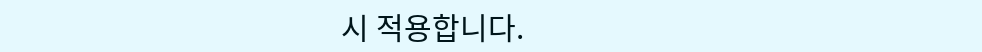시 적용합니다.